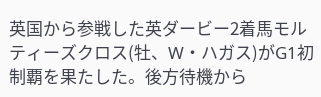英国から参戦した英ダービー2着馬モルティーズクロス(牡、W・ハガス)がG1初制覇を果たした。後方待機から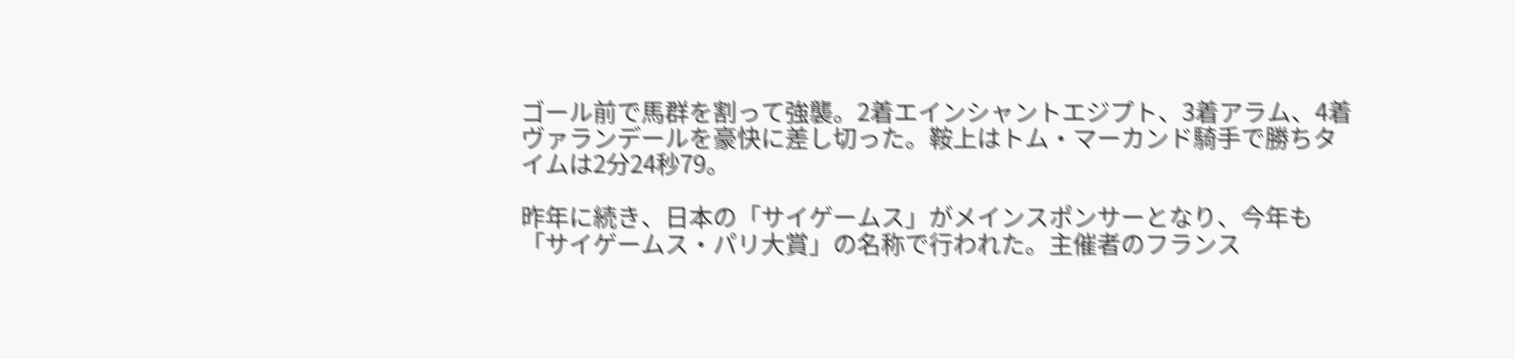ゴール前で馬群を割って強襲。2着エインシャントエジプト、3着アラム、4着ヴァランデールを豪快に差し切った。鞍上はトム・マーカンド騎手で勝ちタイムは2分24秒79。

昨年に続き、日本の「サイゲームス」がメインスポンサーとなり、今年も「サイゲームス・パリ大賞」の名称で行われた。主催者のフランス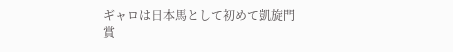ギャロは日本馬として初めて凱旋門賞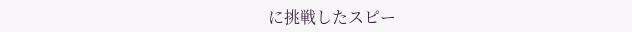に挑戦したスピー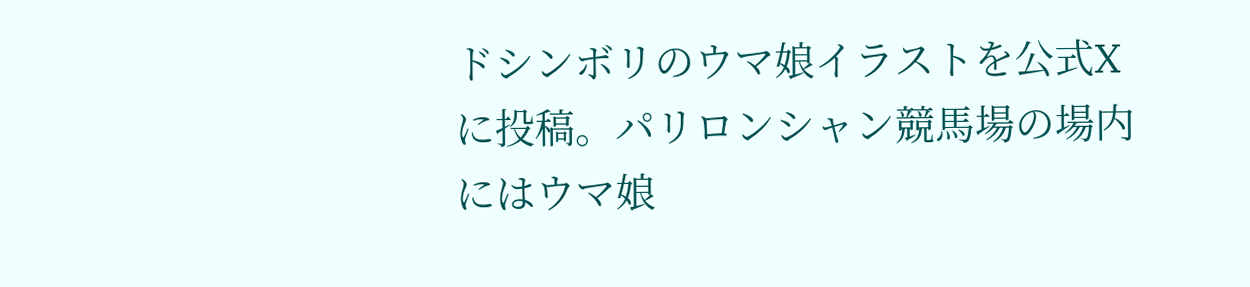ドシンボリのウマ娘イラストを公式Xに投稿。パリロンシャン競馬場の場内にはウマ娘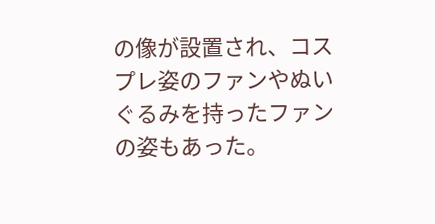の像が設置され、コスプレ姿のファンやぬいぐるみを持ったファンの姿もあった。